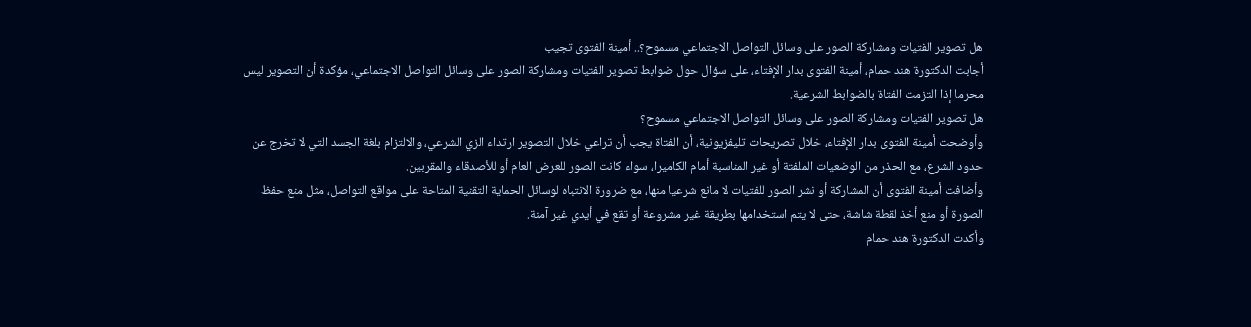هل تصوير الفتيات ومشاركة الصور على وسائل التواصل الاجتماعي مسموح؟.. أمينة الفتوى تجيب
أجابت الدكتورة هند حمام، أمينة الفتوى بدار الإفتاء، على سؤال حول ضوابط تصوير الفتيات ومشاركة الصور على وسائل التواصل الاجتماعي، مؤكدة أن التصوير ليس محرما إذا التزمت الفتاة بالضوابط الشرعية.
هل تصوير الفتيات ومشاركة الصور على وسائل التواصل الاجتماعي مسموح؟
وأوضحت أمينة الفتوى بدار الإفتاء، خلال تصريحات تليفزيونية، أن الفتاة يجب أن تراعي خلال التصوير ارتداء الزي الشرعي، والالتزام بلغة الجسد التي لا تخرج عن حدود الشرع، مع الحذر من الوضعيات الملفتة أو غير المناسبة أمام الكاميرا، سواء كانت الصور للعرض العام أو للأصدقاء والمقربين.
وأضافت أمينة الفتوى أن المشاركة أو نشر الصور للفتيات لا مانع شرعيا منها، مع ضرورة الانتباه لوسائل الحماية التقنية المتاحة على مواقع التواصل، مثل منع حفظ الصورة أو منع أخذ لقطة شاشة، حتى لا يتم استخدامها بطريقة غير مشروعة أو تقع في أيدي غير آمنة.
وأكدت الدكتورة هند حمام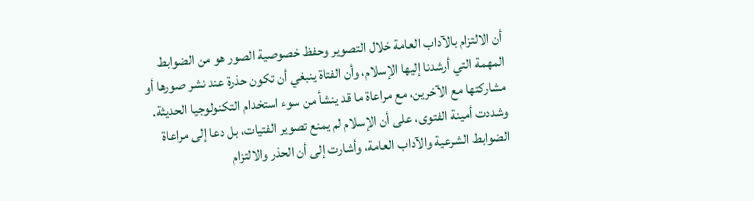أن الالتزام بالآداب العامة خلال التصوير وحفظ خصوصية الصور هو من الضوابط المهمة التي أرشدنا إليها الإسلام، وأن الفتاة ينبغي أن تكون حذرة عند نشر صورها أو مشاركتها مع الآخرين، مع مراعاة ما قد ينشأ من سوء استخدام التكنولوجيا الحديثة.
وشددت أمينة الفتوى، على أن الإسلام لم يمنع تصوير الفتيات، بل دعا إلى مراعاة الضوابط الشرعية والآداب العامة، وأشارت إلى أن الحذر والالتزام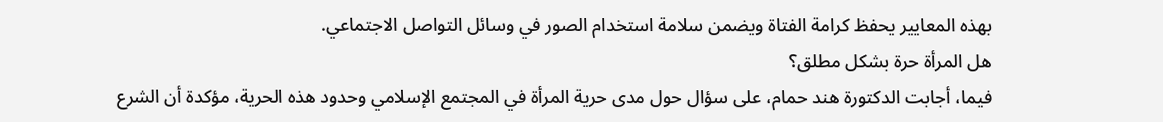بهذه المعايير يحفظ كرامة الفتاة ويضمن سلامة استخدام الصور في وسائل التواصل الاجتماعي.
هل المرأة حرة بشكل مطلق؟
فيما، أجابت الدكتورة هند حمام، على سؤال حول مدى حرية المرأة في المجتمع الإسلامي وحدود هذه الحرية، مؤكدة أن الشرع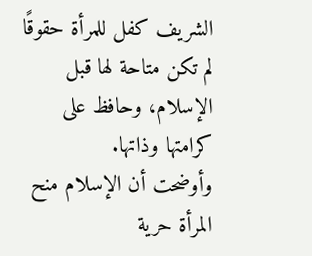الشريف كفل للمرأة حقوقًا لم تكن متاحة لها قبل الإسلام، وحافظ على كرامتها وذاتها.
وأوضحت أن الإسلام منح المرأة حرية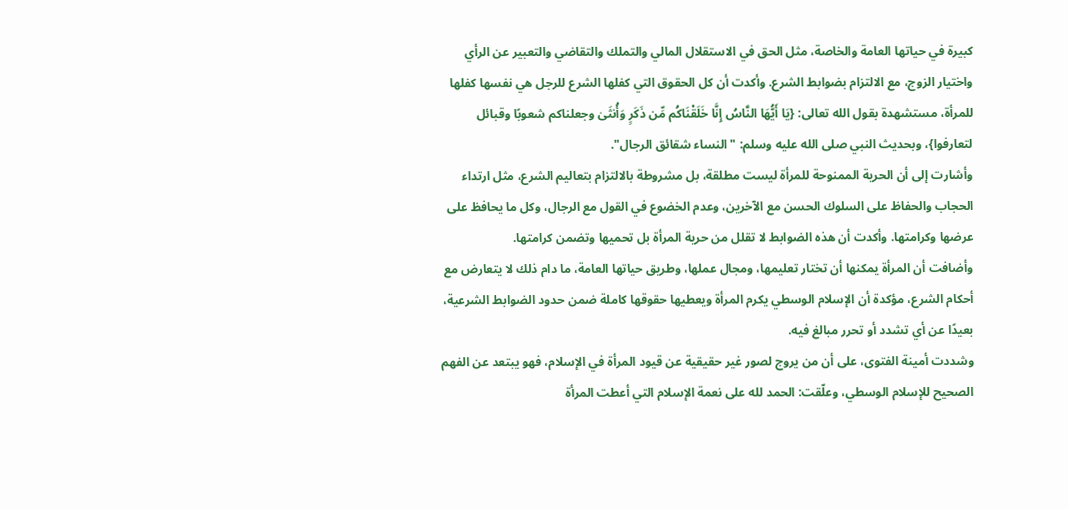كبيرة في حياتها العامة والخاصة، مثل الحق في الاستقلال المالي والتملك والتقاضي والتعبير عن الرأي واختيار الزوج، مع الالتزام بضوابط الشرع. وأكدت أن كل الحقوق التي كفلها الشرع للرجل هي نفسها كفلها للمرأة، مستشهدة بقول الله تعالى: {يَا أَيُّهَا النَّاسُ إِنَّا خَلَقْنَاكُم مِّن ذَكَرٍ وَأُنثَىٰ وجعلناكم شعوبًا وقبائل لتعارفوا}، وبحديث النبي صلى الله عليه وسلم: "النساء شقائق الرجال".
وأشارت إلى أن الحرية الممنوحة للمرأة ليست مطلقة، بل مشروطة بالالتزام بتعاليم الشرع، مثل ارتداء الحجاب والحفاظ على السلوك الحسن مع الآخرين، وعدم الخضوع في القول مع الرجال، وكل ما يحافظ على عرضها وكرامتها. وأكدت أن هذه الضوابط لا تقلل من حرية المرأة بل تحميها وتضمن كرامتها.
وأضافت أن المرأة يمكنها أن تختار تعليمها، ومجال عملها، وطريق حياتها العامة، ما دام ذلك لا يتعارض مع أحكام الشرع، مؤكدة أن الإسلام الوسطي يكرم المرأة ويعطيها حقوقها كاملة ضمن حدود الضوابط الشرعية، بعيدًا عن أي تشدد أو تحرر مبالغ فيه.
وشددت أمينة الفتوى، على أن من يروج لصور غير حقيقية عن قيود المرأة في الإسلام، فهو يبتعد عن الفهم الصحيح للإسلام الوسطي، وعلّقت: الحمد لله على نعمة الإسلام التي أعطت المرأة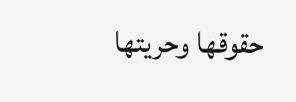حقوقها وحريتها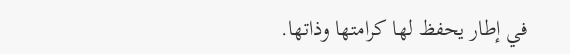في إطار يحفظ لها كرامتها وذاتها.